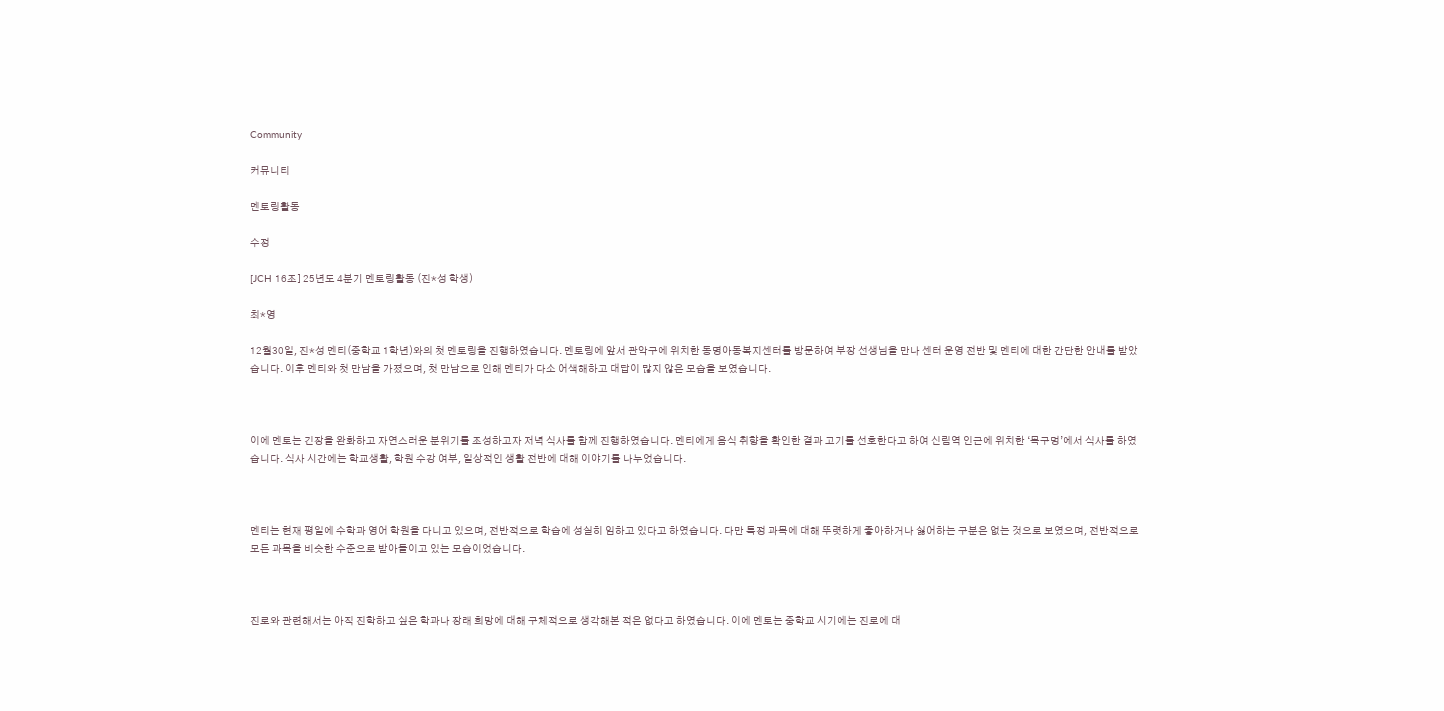Community

커뮤니티

멘토링활동

수정

[JCH 16조] 25년도 4분기 멘토링활동 (진*성 학생)

최*영

12월30일, 진*성 멘티(중학교 1학년)와의 첫 멘토링을 진행하였습니다. 멘토링에 앞서 관악구에 위치한 동명아동복지센터를 방문하여 부장 선생님을 만나 센터 운영 전반 및 멘티에 대한 간단한 안내를 받았습니다. 이후 멘티와 첫 만남을 가졌으며, 첫 만남으로 인해 멘티가 다소 어색해하고 대답이 많지 않은 모습을 보였습니다.



이에 멘토는 긴장을 완화하고 자연스러운 분위기를 조성하고자 저녁 식사를 함께 진행하였습니다. 멘티에게 음식 취향을 확인한 결과 고기를 선호한다고 하여 신림역 인근에 위치한 ‘목구멍’에서 식사를 하였습니다. 식사 시간에는 학교생활, 학원 수강 여부, 일상적인 생활 전반에 대해 이야기를 나누었습니다.



멘티는 현재 평일에 수학과 영어 학원을 다니고 있으며, 전반적으로 학습에 성실히 임하고 있다고 하였습니다. 다만 특정 과목에 대해 뚜렷하게 좋아하거나 싫어하는 구분은 없는 것으로 보였으며, 전반적으로 모든 과목을 비슷한 수준으로 받아들이고 있는 모습이었습니다.



진로와 관련해서는 아직 진학하고 싶은 학과나 장래 희망에 대해 구체적으로 생각해본 적은 없다고 하였습니다. 이에 멘토는 중학교 시기에는 진로에 대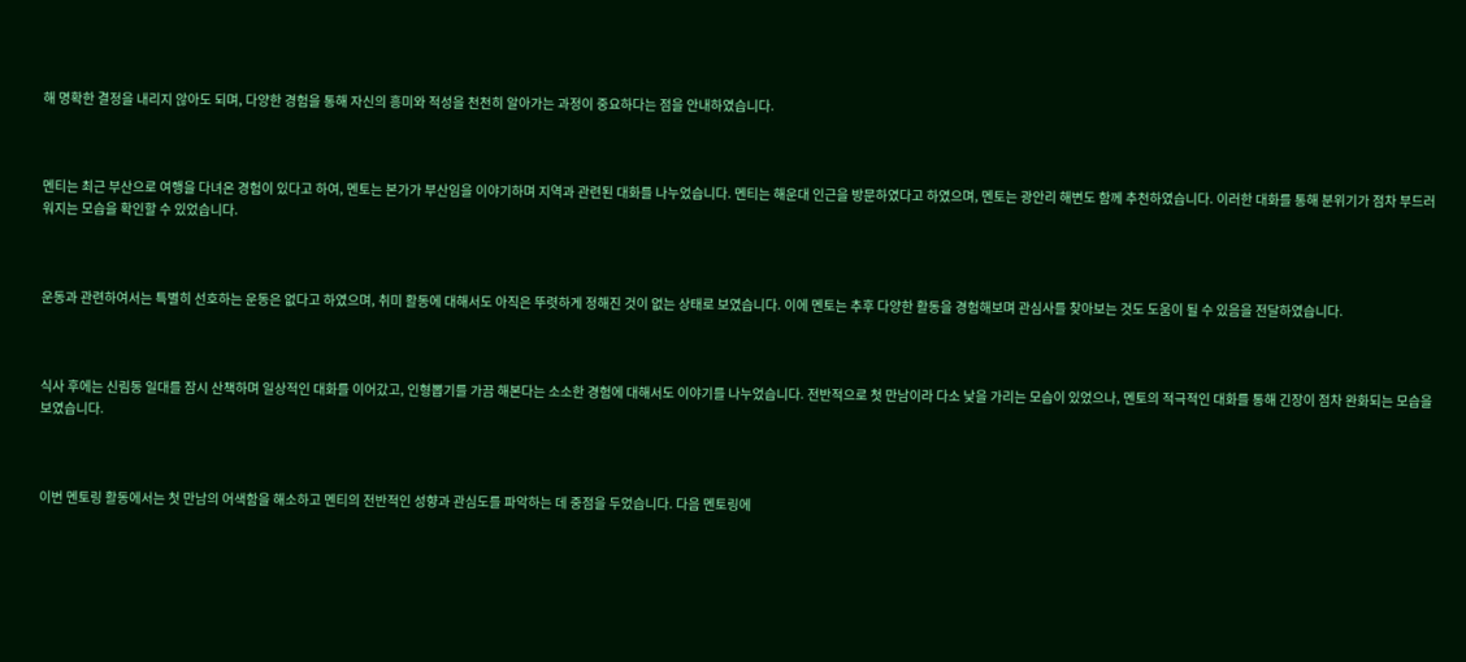해 명확한 결정을 내리지 않아도 되며, 다양한 경험을 통해 자신의 흥미와 적성을 천천히 알아가는 과정이 중요하다는 점을 안내하였습니다.



멘티는 최근 부산으로 여행을 다녀온 경험이 있다고 하여, 멘토는 본가가 부산임을 이야기하며 지역과 관련된 대화를 나누었습니다. 멘티는 해운대 인근을 방문하였다고 하였으며, 멘토는 광안리 해변도 함께 추천하였습니다. 이러한 대화를 통해 분위기가 점차 부드러워지는 모습을 확인할 수 있었습니다.



운동과 관련하여서는 특별히 선호하는 운동은 없다고 하였으며, 취미 활동에 대해서도 아직은 뚜렷하게 정해진 것이 없는 상태로 보였습니다. 이에 멘토는 추후 다양한 활동을 경험해보며 관심사를 찾아보는 것도 도움이 될 수 있음을 전달하였습니다.



식사 후에는 신림동 일대를 잠시 산책하며 일상적인 대화를 이어갔고, 인형뽑기를 가끔 해본다는 소소한 경험에 대해서도 이야기를 나누었습니다. 전반적으로 첫 만남이라 다소 낯을 가리는 모습이 있었으나, 멘토의 적극적인 대화를 통해 긴장이 점차 완화되는 모습을 보였습니다.



이번 멘토링 활동에서는 첫 만남의 어색함을 해소하고 멘티의 전반적인 성향과 관심도를 파악하는 데 중점을 두었습니다. 다음 멘토링에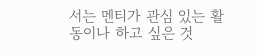서는 멘티가 관심 있는 활동이나 하고 싶은 것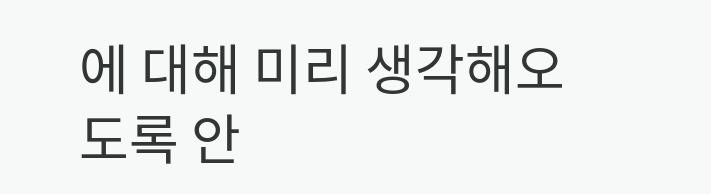에 대해 미리 생각해오도록 안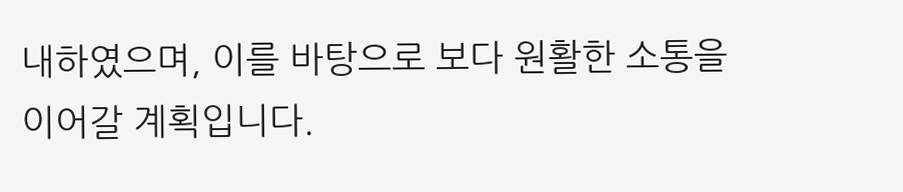내하였으며, 이를 바탕으로 보다 원활한 소통을 이어갈 계획입니다.